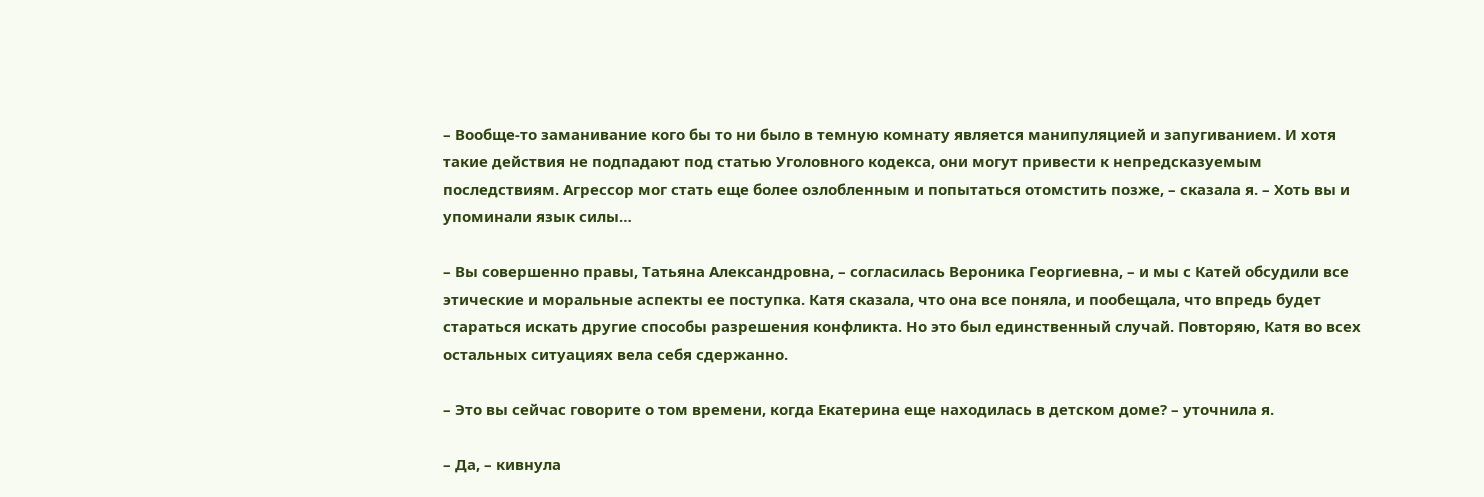– Вообще-то заманивание кого бы то ни было в темную комнату является манипуляцией и запугиванием. И хотя такие действия не подпадают под статью Уголовного кодекса, они могут привести к непредсказуемым последствиям. Агрессор мог стать еще более озлобленным и попытаться отомстить позже, – сказала я. – Хоть вы и упоминали язык силы…

– Вы совершенно правы, Татьяна Александровна, – согласилась Вероника Георгиевна, – и мы с Катей обсудили все этические и моральные аспекты ее поступка. Катя сказала, что она все поняла, и пообещала, что впредь будет стараться искать другие способы разрешения конфликта. Но это был единственный случай. Повторяю, Катя во всех остальных ситуациях вела себя сдержанно.

– Это вы сейчас говорите о том времени, когда Екатерина еще находилась в детском доме? – уточнила я.

– Да, – кивнула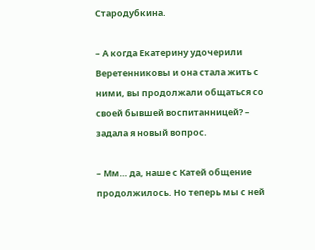Стародубкина.

– А когда Екатерину удочерили Веретенниковы и она стала жить с ними, вы продолжали общаться со своей бывшей воспитанницей? – задала я новый вопрос.

– Мм… да, наше с Катей общение продолжилось. Но теперь мы с ней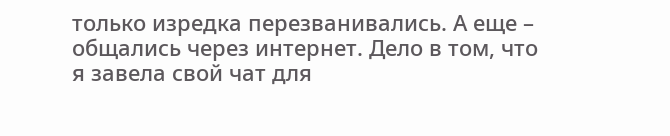только изредка перезванивались. А еще – общались через интернет. Дело в том, что я завела свой чат для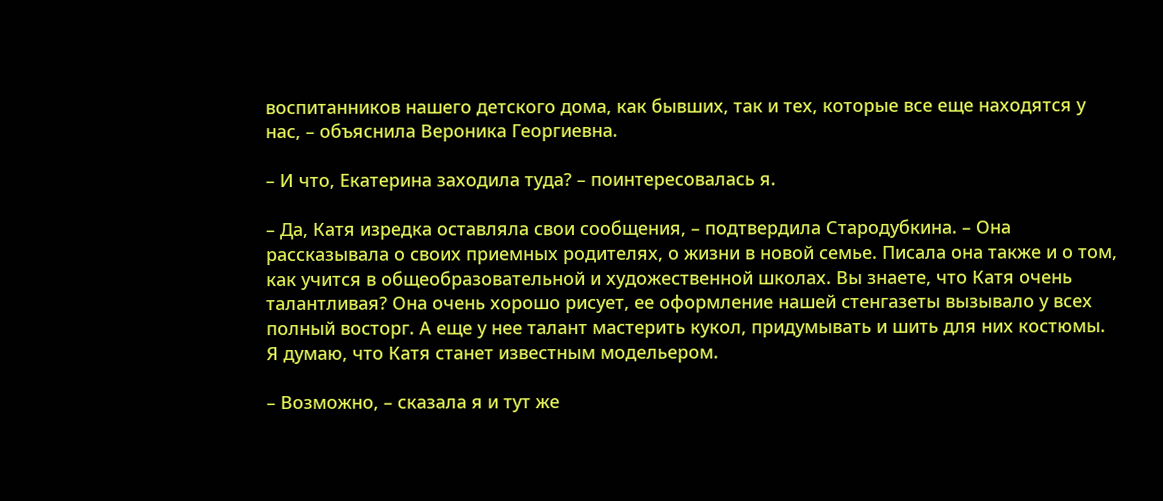воспитанников нашего детского дома, как бывших, так и тех, которые все еще находятся у нас, – объяснила Вероника Георгиевна.

– И что, Екатерина заходила туда? – поинтересовалась я.

– Да, Катя изредка оставляла свои сообщения, – подтвердила Стародубкина. – Она рассказывала о своих приемных родителях, о жизни в новой семье. Писала она также и о том, как учится в общеобразовательной и художественной школах. Вы знаете, что Катя очень талантливая? Она очень хорошо рисует, ее оформление нашей стенгазеты вызывало у всех полный восторг. А еще у нее талант мастерить кукол, придумывать и шить для них костюмы. Я думаю, что Катя станет известным модельером.

– Возможно, – сказала я и тут же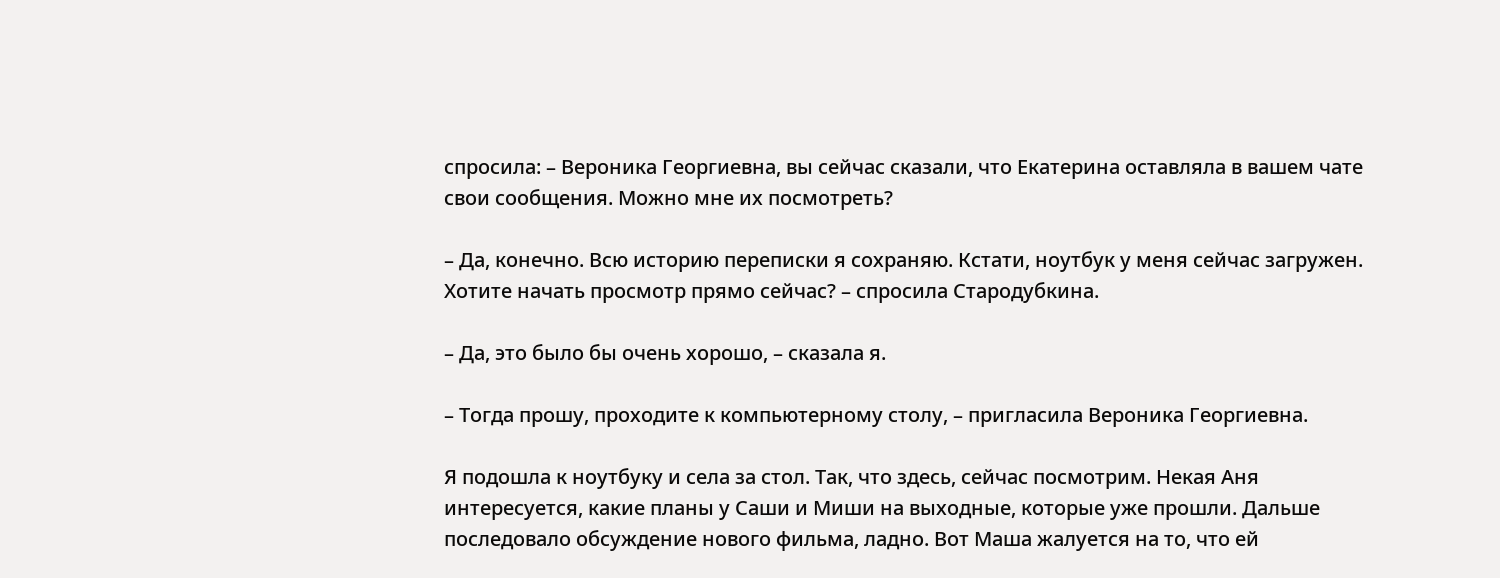спросила: – Вероника Георгиевна, вы сейчас сказали, что Екатерина оставляла в вашем чате свои сообщения. Можно мне их посмотреть?

– Да, конечно. Всю историю переписки я сохраняю. Кстати, ноутбук у меня сейчас загружен. Хотите начать просмотр прямо сейчас? – спросила Стародубкина.

– Да, это было бы очень хорошо, – сказала я.

– Тогда прошу, проходите к компьютерному столу, – пригласила Вероника Георгиевна.

Я подошла к ноутбуку и села за стол. Так, что здесь, сейчас посмотрим. Некая Аня интересуется, какие планы у Саши и Миши на выходные, которые уже прошли. Дальше последовало обсуждение нового фильма, ладно. Вот Маша жалуется на то, что ей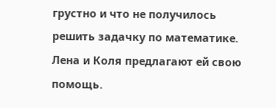грустно и что не получилось решить задачку по математике. Лена и Коля предлагают ей свою помощь.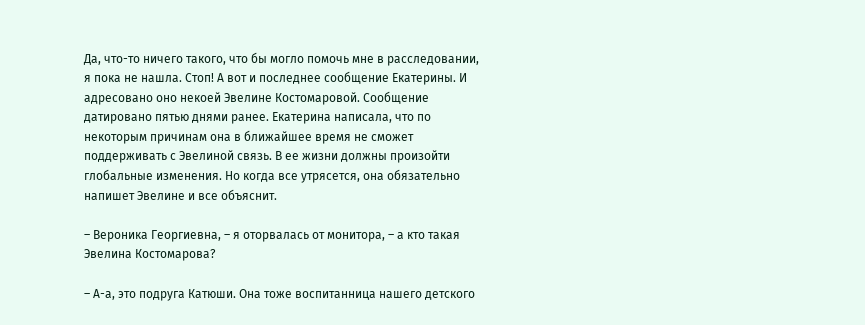Да, что-то ничего такого, что бы могло помочь мне в расследовании, я пока не нашла. Стоп! А вот и последнее сообщение Екатерины. И адресовано оно некоей Эвелине Костомаровой. Сообщение датировано пятью днями ранее. Екатерина написала, что по некоторым причинам она в ближайшее время не сможет поддерживать с Эвелиной связь. В ее жизни должны произойти глобальные изменения. Но когда все утрясется, она обязательно напишет Эвелине и все объяснит.

– Вероника Георгиевна, – я оторвалась от монитора, – а кто такая Эвелина Костомарова?

– А-а, это подруга Катюши. Она тоже воспитанница нашего детского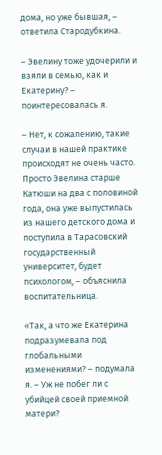дома, но уже бывшая, – ответила Стародубкина.

– Эвелину тоже удочерили и взяли в семью, как и Екатерину? – поинтересовалась я.

– Нет, к сожалению, такие случаи в нашей практике происходят не очень часто. Просто Эвелина старше Катюши на два с половиной года, она уже выпустилась из нашего детского дома и поступила в Тарасовский государственный университет, будет психологом, – объяснила воспитательница.

«Так, а что же Екатерина подразумевала под глобальными изменениями? – подумала я. – Уж не побег ли с убийцей своей приемной матери?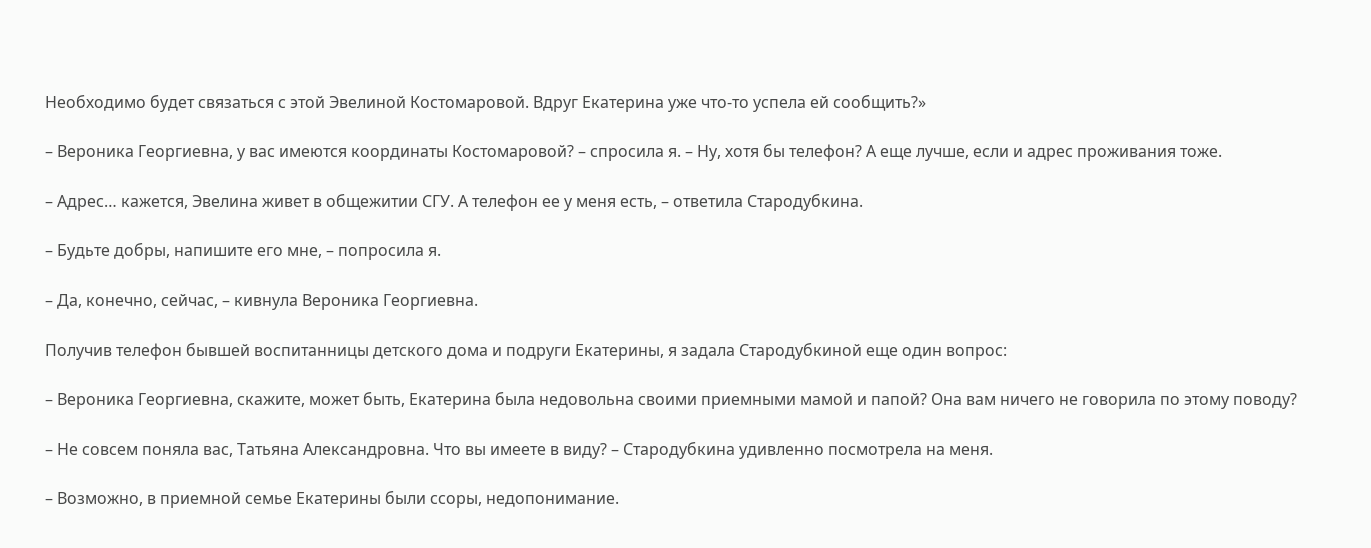Необходимо будет связаться с этой Эвелиной Костомаровой. Вдруг Екатерина уже что-то успела ей сообщить?»

– Вероника Георгиевна, у вас имеются координаты Костомаровой? – спросила я. – Ну, хотя бы телефон? А еще лучше, если и адрес проживания тоже.

– Адрес… кажется, Эвелина живет в общежитии СГУ. А телефон ее у меня есть, – ответила Стародубкина.

– Будьте добры, напишите его мне, – попросила я.

– Да, конечно, сейчас, – кивнула Вероника Георгиевна.

Получив телефон бывшей воспитанницы детского дома и подруги Екатерины, я задала Стародубкиной еще один вопрос:

– Вероника Георгиевна, скажите, может быть, Екатерина была недовольна своими приемными мамой и папой? Она вам ничего не говорила по этому поводу?

– Не совсем поняла вас, Татьяна Александровна. Что вы имеете в виду? – Стародубкина удивленно посмотрела на меня.

– Возможно, в приемной семье Екатерины были ссоры, недопонимание.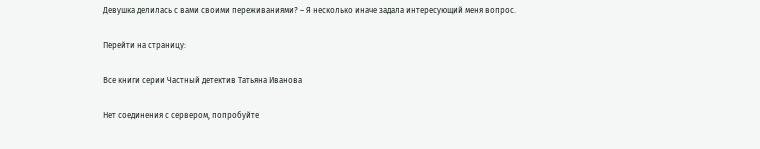Девушка делилась с вами своими переживаниями? – Я несколько иначе задала интересующий меня вопрос.

Перейти на страницу:

Все книги серии Частный детектив Татьяна Иванова

Нет соединения с сервером, попробуйте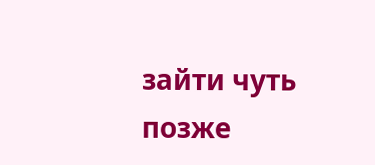зайти чуть позже